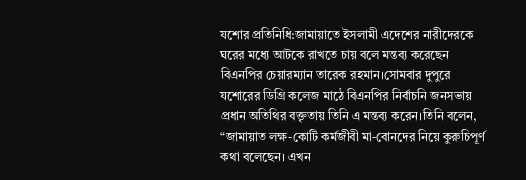যশোর প্রতিনিধি:জামায়াতে ইসলামী এদেশের নারীদেরকে ঘরের মধ্যে আটকে রাখতে চায় বলে মন্তব্য করেছেন বিএনপির চেয়ারম্যান তারেক রহমান।সোমবার দুপুরে যশোরের ডিগ্রি কলেজ মাঠে বিএনপির নির্বাচনি জনসভায় প্রধান অতিথির বক্তৃতায় তিনি এ মন্তব্য করেন।তিনি বলেন, “জামায়াত লক্ষ-কোটি কর্মজীবী মা-বোনদের নিয়ে কুরুচিপূর্ণ কথা বলেছেন। এখন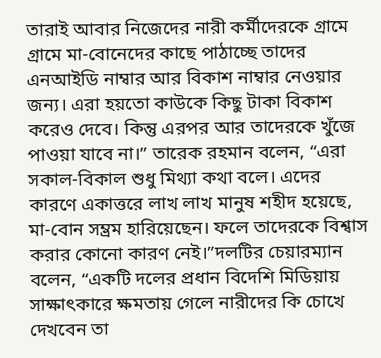তারাই আবার নিজেদের নারী কর্মীদেরকে গ্রামে গ্রামে মা-বোনেদের কাছে পাঠাচ্ছে তাদের এনআইডি নাম্বার আর বিকাশ নাম্বার নেওয়ার জন্য। এরা হয়তো কাউকে কিছু টাকা বিকাশ করেও দেবে। কিন্তু এরপর আর তাদেরকে খুঁজে পাওয়া যাবে না।” তারেক রহমান বলেন, “এরা সকাল-বিকাল শুধু মিথ্যা কথা বলে। এদের কারণে একাত্তরে লাখ লাখ মানুষ শহীদ হয়েছে, মা-বোন সম্ভ্রম হারিয়েছেন। ফলে তাদেরকে বিশ্বাস করার কোনো কারণ নেই।”দলটির চেয়ারম্যান বলেন, “একটি দলের প্রধান বিদেশি মিডিয়ায় সাক্ষাৎকারে ক্ষমতায় গেলে নারীদের কি চোখে দেখবেন তা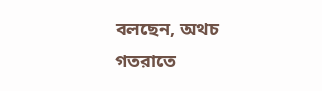বলছেন, অথচ গতরাতে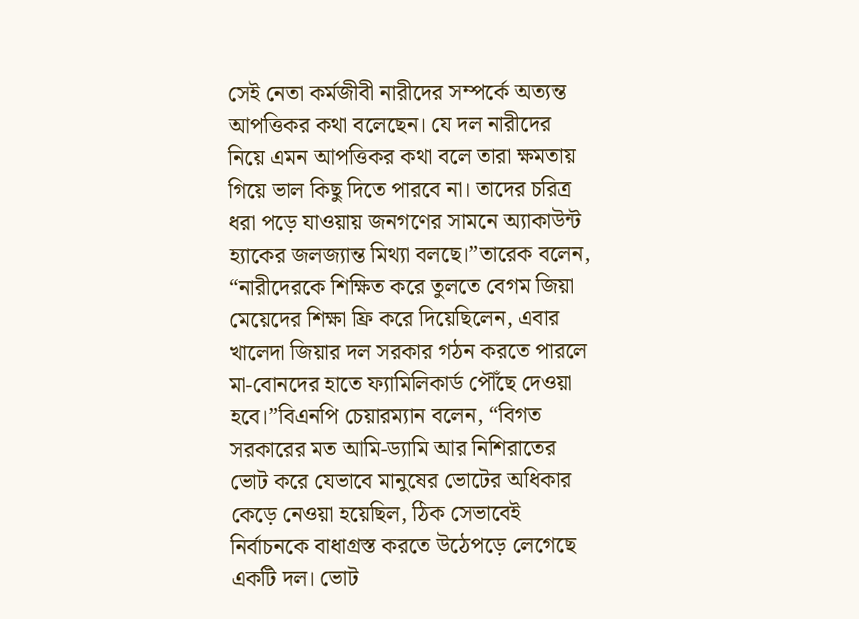সেই নেতা কর্মজীবী নারীদের সম্পর্কে অত্যন্ত আপত্তিকর কথা বলেছেন। যে দল নারীদের নিয়ে এমন আপত্তিকর কথা বলে তারা ক্ষমতায় গিয়ে ভাল কিছু দিতে পারবে না। তাদের চরিত্র ধরা পড়ে যাওয়ায় জনগণের সামনে অ্যাকাউন্ট হ্যাকের জলজ্যান্ত মিথ্যা বলছে।”তারেক বলেন, “নারীদেরকে শিক্ষিত করে তুলতে বেগম জিয়া মেয়েদের শিক্ষা ফ্রি করে দিয়েছিলেন, এবার খালেদা জিয়ার দল সরকার গঠন করতে পারলে মা-বোনদের হাতে ফ্যামিলিকার্ড পৌঁছে দেওয়া হবে।”বিএনপি চেয়ারম্যান বলেন, “বিগত সরকারের মত আমি-ড্যামি আর নিশিরাতের ভোট করে যেভাবে মানুষের ভোটের অধিকার কেড়ে নেওয়া হয়েছিল, ঠিক সেভাবেই নির্বাচনকে বাধাগ্রস্ত করতে উঠেপড়ে লেগেছে একটি দল। ভোট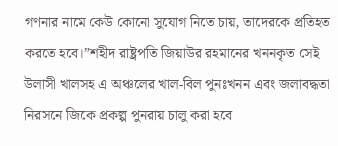গণনার নামে কেউ কোনো সুযোগ নিতে চায়, তাদেরকে প্রতিহত করতে হবে।”শহীদ রাষ্ট্রপতি জিয়াউর রহমানের খননকৃত সেই উলাসী খালসহ এ অঞ্চলের খাল-বিল পুনঃখনন এবং জলাবদ্ধতা নিরসনে জিকে প্রকল্প পুনরায় চালু করা হবে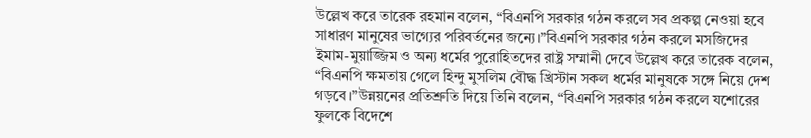উল্লেখ করে তারেক রহমান বলেন, “বিএনপি সরকার গঠন করলে সব প্রকল্প নেওয়া হবে সাধারণ মানুষের ভাগ্যের পরিবর্তনের জন্যে।”বিএনপি সরকার গঠন করলে মসজিদের ইমাম-মুয়াজ্জিম ও অন্য ধর্মের পুরোহিতদের রাষ্ট্র সম্মানী দেবে উল্লেখ করে তারেক বলেন, “বিএনপি ক্ষমতায় গেলে হিন্দু মুসলিম বৌদ্ধ খ্রিস্টান সকল ধর্মের মানুষকে সঙ্গে নিয়ে দেশ গড়বে।”উন্নয়নের প্রতিশ্রুতি দিয়ে তিনি বলেন, “বিএনপি সরকার গঠন করলে যশোরের ফুলকে বিদেশে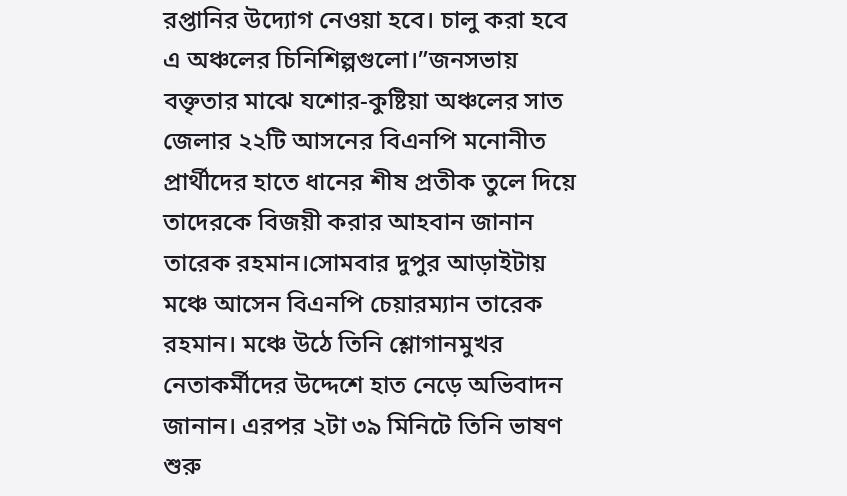রপ্তানির উদ্যোগ নেওয়া হবে। চালু করা হবে এ অঞ্চলের চিনিশিল্পগুলো।”জনসভায় বক্তৃতার মাঝে যশোর-কুষ্টিয়া অঞ্চলের সাত জেলার ২২টি আসনের বিএনপি মনোনীত প্রার্থীদের হাতে ধানের শীষ প্রতীক তুলে দিয়ে তাদেরকে বিজয়ী করার আহবান জানান তারেক রহমান।সোমবার দুপুর আড়াইটায় মঞ্চে আসেন বিএনপি চেয়ারম্যান তারেক রহমান। মঞ্চে উঠে তিনি শ্লোগানমুখর নেতাকর্মীদের উদ্দেশে হাত নেড়ে অভিবাদন জানান। এরপর ২টা ৩৯ মিনিটে তিনি ভাষণ শুরু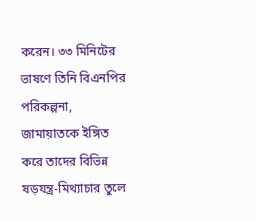করেন। ৩৩ মিনিটের ভাষণে তিনি বিএনপির পরিকল্পনা, জামায়াতকে ইঙ্গিত করে তাদের বিভিন্ন ষড়যন্ত্র-মিথ্যাচার তুলে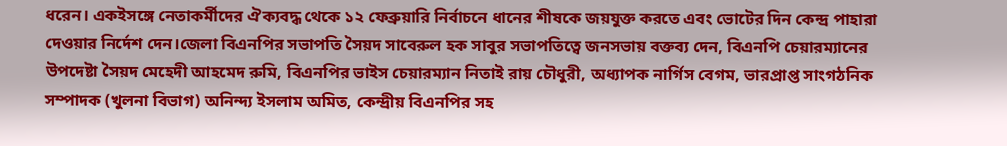ধরেন। একইসঙ্গে নেতাকর্মীদের ঐক্যবদ্ধ থেকে ১২ ফেব্রুয়ারি নির্বাচনে ধানের শীষকে জয়যুক্ত করতে এবং ভোটের দিন কেন্দ্র পাহারা দেওয়ার নির্দেশ দেন।জেলা বিএনপির সভাপতি সৈয়দ সাবেরুল হক সাবুর সভাপতিত্বে জনসভায় বক্তব্য দেন, বিএনপি চেয়ারম্যানের উপদেষ্টা সৈয়দ মেহেদী আহমেদ রুমি, বিএনপির ভাইস চেয়ারম্যান নিতাই রায় চৌধুরী, অধ্যাপক নার্গিস বেগম, ভারপ্রাপ্ত সাংগঠনিক সম্পাদক (খুলনা বিভাগ) অনিন্দ্য ইসলাম অমিত, কেন্দ্রীয় বিএনপির সহ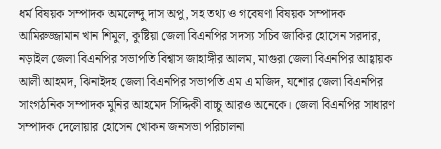ধর্ম বিষয়ক সম্পাদক অমলেন্দু দাস অপু, সহ তথ্য ও গবেষণা বিষয়ক সম্পাদক আমিরুজ্জামান খান শিমুল, কুষ্টিয়া জেলা বিএনপির সদস্য সচিব জাকির হোসেন সরদার, নড়াইল জেলা বিএনপির সভাপতি বিশ্বাস জাহাঙ্গীর আলম, মাগুরা জেলা বিএনপির আহ্বায়ক আলী আহমদ, ঝিনাইদহ জেলা বিএনপির সভাপতি এম এ মজিদ, যশোর জেলা বিএনপির সাংগঠনিক সম্পাদক মুনির আহমেদ সিদ্দিকী বাচ্চু আরও অনেকে। জেলা বিএনপির সাধারণ সম্পাদক দেলোয়ার হোসেন খোকন জনসভা পরিচালনা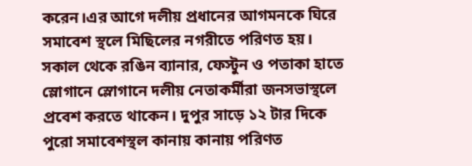করেন।এর আগে দলীয় প্রধানের আগমনকে ঘিরে সমাবেশ স্থলে মিছিলের নগরীতে পরিণত হয়। সকাল থেকে রঙিন ব্যানার, ফেস্টুন ও পতাকা হাতে স্লোগানে স্লোগানে দলীয় নেতাকর্মীরা জনসভাস্থলে প্রবেশ করতে থাকেন। দুপুর সাড়ে ১২ টার দিকে পুরো সমাবেশস্থল কানায় কানায় পরিণত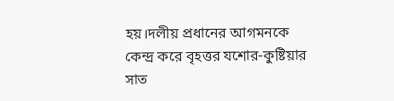হয়।দলীয় প্রধানের আগমনকে কেন্দ্র করে বৃহত্তর যশোর-কুষ্টিয়ার সাত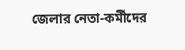জেলার নেতা-কর্মীদের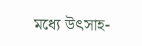মধ্যে উৎসাহ-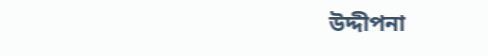উদ্দীপনা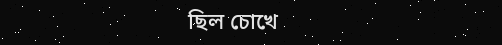ছিল চোখে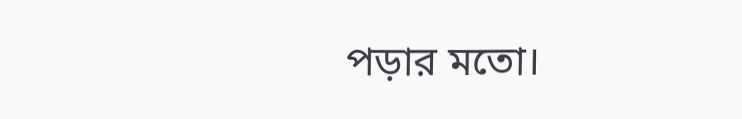পড়ার মতো।